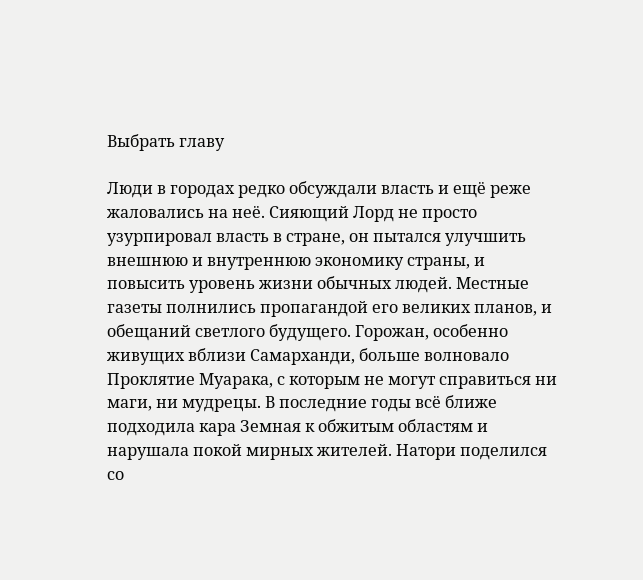Выбрать главу

Люди в городах редко обсуждали власть и ещё реже жаловались на неё. Сияющий Лорд не просто узурпировал власть в стране, он пытался улучшить внешнюю и внутреннюю экономику страны, и повысить уровень жизни обычных людей. Местные газеты полнились пропагандой его великих планов, и обещаний светлого будущего. Горожан, особенно живущих вблизи Самарханди, больше волновало Проклятие Муарака, с которым не могут справиться ни маги, ни мудрецы. В последние годы всё ближе подходила кара Земная к обжитым областям и нарушала покой мирных жителей. Натори поделился со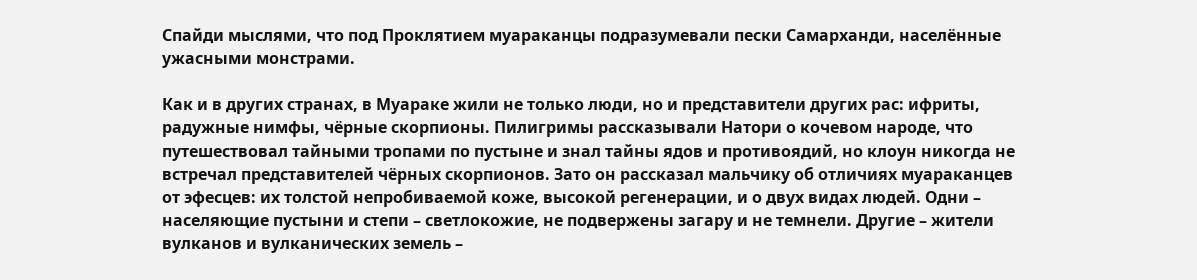Спайди мыслями, что под Проклятием муараканцы подразумевали пески Самарханди, населённые ужасными монстрами.

Как и в других странах, в Муараке жили не только люди, но и представители других рас: ифриты, радужные нимфы, чёрные скорпионы. Пилигримы рассказывали Натори о кочевом народе, что путешествовал тайными тропами по пустыне и знал тайны ядов и противоядий, но клоун никогда не встречал представителей чёрных скорпионов. Зато он рассказал мальчику об отличиях муараканцев от эфесцев: их толстой непробиваемой коже, высокой регенерации, и о двух видах людей. Одни – населяющие пустыни и степи – светлокожие, не подвержены загару и не темнели. Другие – жители вулканов и вулканических земель –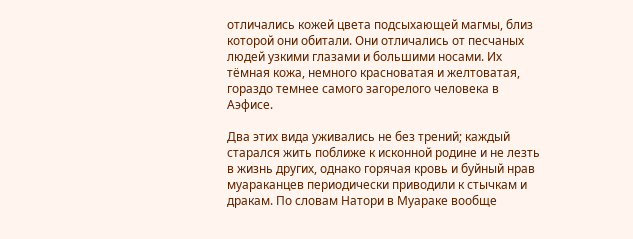отличались кожей цвета подсыхающей магмы, близ которой они обитали. Они отличались от песчаных людей узкими глазами и большими носами. Их тёмная кожа, немного красноватая и желтоватая, гораздо темнее самого загорелого человека в Аэфисе.

Два этих вида уживались не без трений; каждый старался жить поближе к исконной родине и не лезть в жизнь других, однако горячая кровь и буйный нрав муараканцев периодически приводили к стычкам и дракам. По словам Натори в Муараке вообще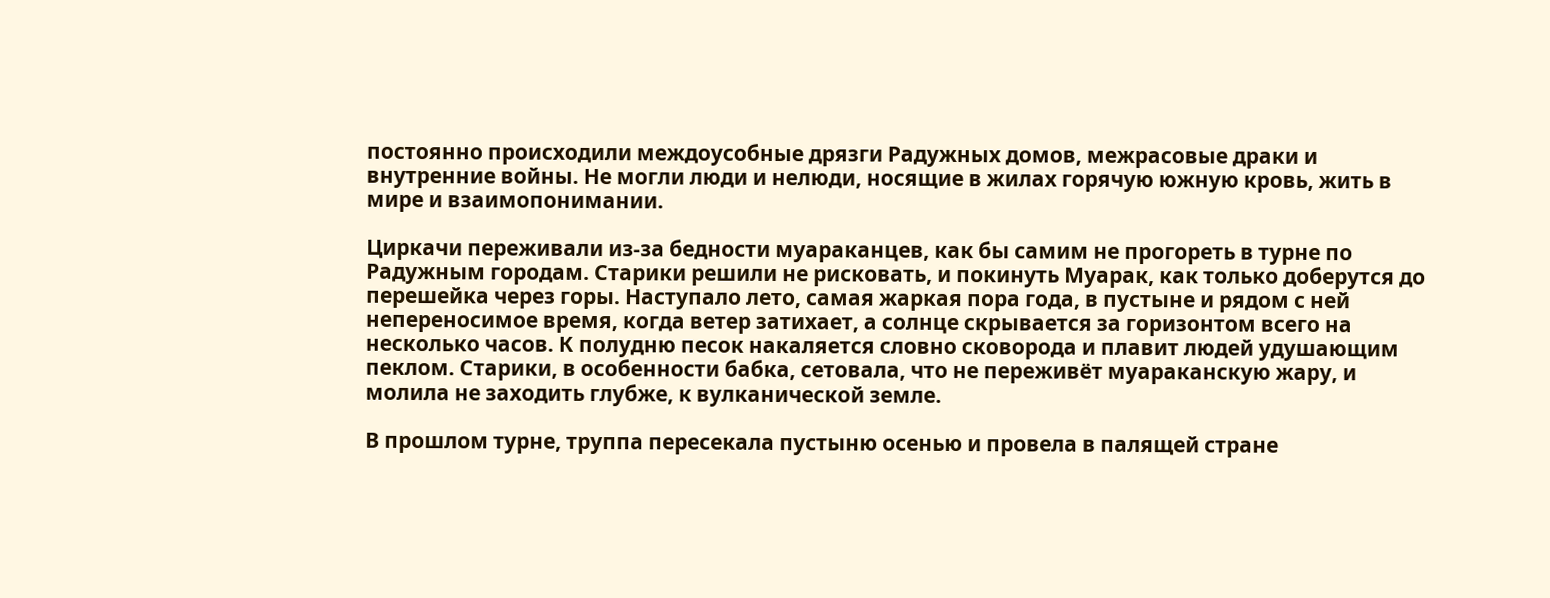постоянно происходили междоусобные дрязги Радужных домов, межрасовые драки и внутренние войны. Не могли люди и нелюди, носящие в жилах горячую южную кровь, жить в мире и взаимопонимании.

Циркачи переживали из-за бедности муараканцев, как бы самим не прогореть в турне по Радужным городам. Старики решили не рисковать, и покинуть Муарак, как только доберутся до перешейка через горы. Наступало лето, самая жаркая пора года, в пустыне и рядом с ней непереносимое время, когда ветер затихает, а солнце скрывается за горизонтом всего на несколько часов. К полудню песок накаляется словно сковорода и плавит людей удушающим пеклом. Старики, в особенности бабка, сетовала, что не переживёт муараканскую жару, и молила не заходить глубже, к вулканической земле.

В прошлом турне, труппа пересекала пустыню осенью и провела в палящей стране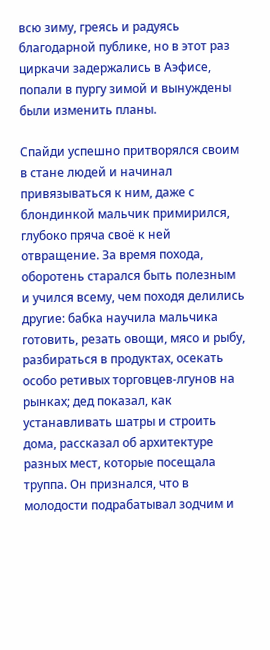всю зиму, греясь и радуясь благодарной публике, но в этот раз циркачи задержались в Аэфисе, попали в пургу зимой и вынуждены были изменить планы.

Спайди успешно притворялся своим в стане людей и начинал привязываться к ним, даже с блондинкой мальчик примирился, глубоко пряча своё к ней отвращение. За время похода, оборотень старался быть полезным и учился всему, чем походя делились другие: бабка научила мальчика готовить, резать овощи, мясо и рыбу, разбираться в продуктах, осекать особо ретивых торговцев-лгунов на рынках; дед показал, как устанавливать шатры и строить дома, рассказал об архитектуре разных мест, которые посещала труппа. Он признался, что в молодости подрабатывал зодчим и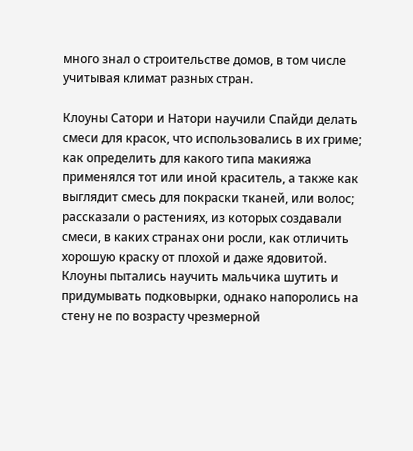много знал о строительстве домов, в том числе учитывая климат разных стран.

Клоуны Сатори и Натори научили Спайди делать смеси для красок, что использовались в их гриме; как определить для какого типа макияжа применялся тот или иной краситель, а также как выглядит смесь для покраски тканей, или волос; рассказали о растениях, из которых создавали смеси, в каких странах они росли, как отличить хорошую краску от плохой и даже ядовитой. Клоуны пытались научить мальчика шутить и придумывать подковырки, однако напоролись на стену не по возрасту чрезмерной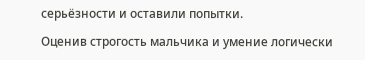серьёзности и оставили попытки.

Оценив строгость мальчика и умение логически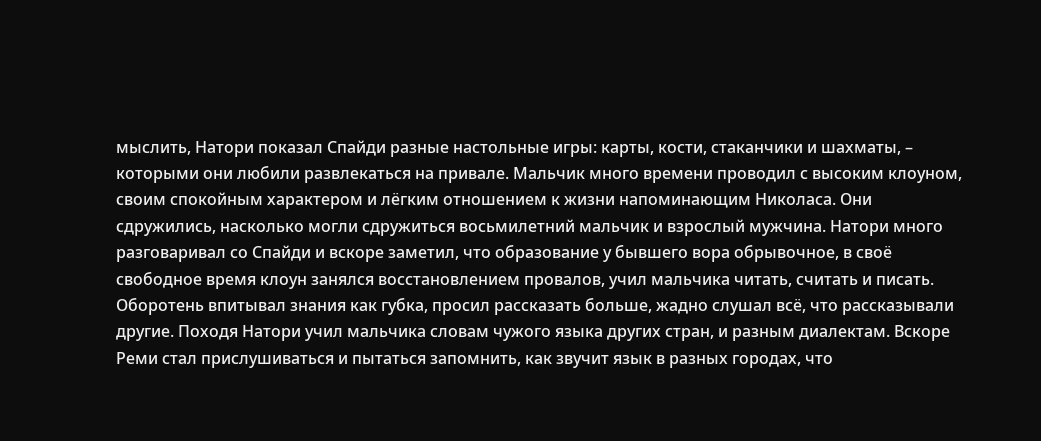мыслить, Натори показал Спайди разные настольные игры: карты, кости, стаканчики и шахматы, – которыми они любили развлекаться на привале. Мальчик много времени проводил с высоким клоуном, своим спокойным характером и лёгким отношением к жизни напоминающим Николаса. Они сдружились, насколько могли сдружиться восьмилетний мальчик и взрослый мужчина. Натори много разговаривал со Спайди и вскоре заметил, что образование у бывшего вора обрывочное, в своё свободное время клоун занялся восстановлением провалов, учил мальчика читать, считать и писать. Оборотень впитывал знания как губка, просил рассказать больше, жадно слушал всё, что рассказывали другие. Походя Натори учил мальчика словам чужого языка других стран, и разным диалектам. Вскоре Реми стал прислушиваться и пытаться запомнить, как звучит язык в разных городах, что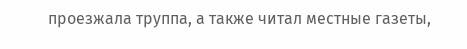проезжала труппа, а также читал местные газеты,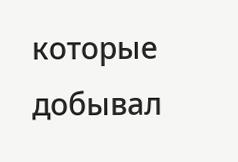которые добывал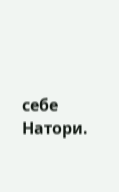себе Натори.